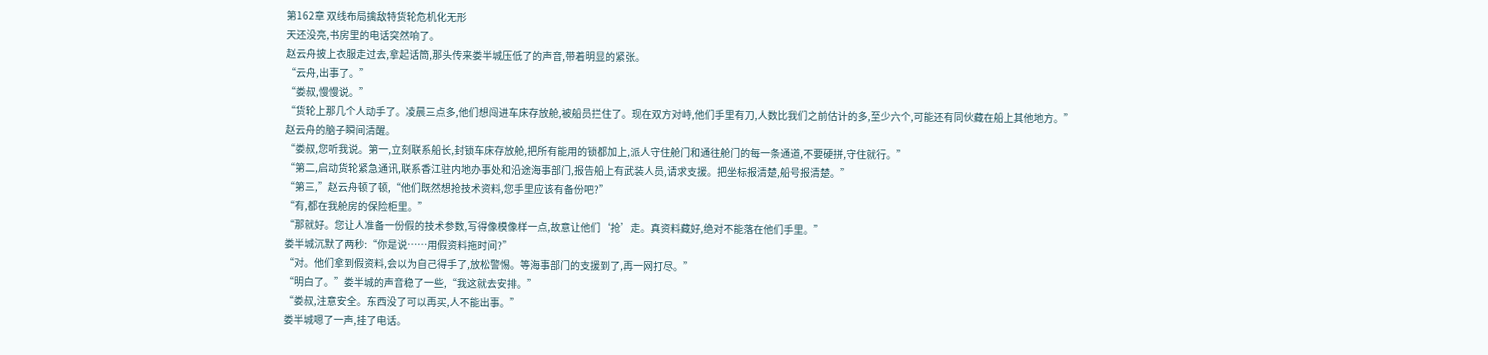第162章 双线布局擒敌特货轮危机化无形
天还没亮,书房里的电话突然响了。
赵云舟披上衣服走过去,拿起话筒,那头传来娄半城压低了的声音,带着明显的紧张。
“云舟,出事了。”
“娄叔,慢慢说。”
“货轮上那几个人动手了。凌晨三点多,他们想闯进车床存放舱,被船员拦住了。现在双方对峙,他们手里有刀,人数比我们之前估计的多,至少六个,可能还有同伙藏在船上其他地方。”
赵云舟的脑子瞬间清醒。
“娄叔,您听我说。第一,立刻联系船长,封锁车床存放舱,把所有能用的锁都加上,派人守住舱门和通往舱门的每一条通道,不要硬拼,守住就行。”
“第二,启动货轮紧急通讯,联系香江驻内地办事处和沿途海事部门,报告船上有武装人员,请求支援。把坐标报清楚,船号报清楚。”
“第三,”赵云舟顿了顿,“他们既然想抢技术资料,您手里应该有备份吧?”
“有,都在我舱房的保险柜里。”
“那就好。您让人准备一份假的技术参数,写得像模像样一点,故意让他们‘抢’走。真资料藏好,绝对不能落在他们手里。”
娄半城沉默了两秒:“你是说……用假资料拖时间?”
“对。他们拿到假资料,会以为自己得手了,放松警惕。等海事部门的支援到了,再一网打尽。”
“明白了。”娄半城的声音稳了一些,“我这就去安排。”
“娄叔,注意安全。东西没了可以再买,人不能出事。”
娄半城嗯了一声,挂了电话。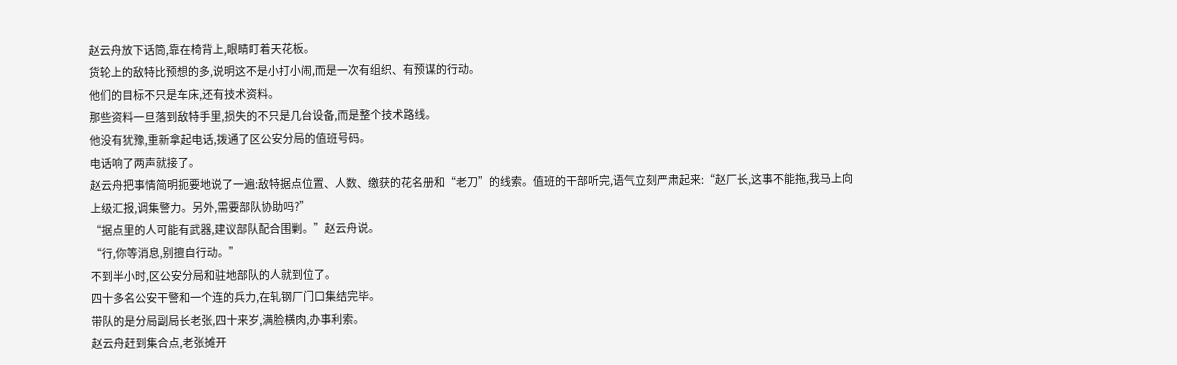赵云舟放下话筒,靠在椅背上,眼睛盯着天花板。
货轮上的敌特比预想的多,说明这不是小打小闹,而是一次有组织、有预谋的行动。
他们的目标不只是车床,还有技术资料。
那些资料一旦落到敌特手里,损失的不只是几台设备,而是整个技术路线。
他没有犹豫,重新拿起电话,拨通了区公安分局的值班号码。
电话响了两声就接了。
赵云舟把事情简明扼要地说了一遍:敌特据点位置、人数、缴获的花名册和“老刀”的线索。值班的干部听完,语气立刻严肃起来:“赵厂长,这事不能拖,我马上向上级汇报,调集警力。另外,需要部队协助吗?”
“据点里的人可能有武器,建议部队配合围剿。”赵云舟说。
“行,你等消息,别擅自行动。”
不到半小时,区公安分局和驻地部队的人就到位了。
四十多名公安干警和一个连的兵力,在轧钢厂门口集结完毕。
带队的是分局副局长老张,四十来岁,满脸横肉,办事利索。
赵云舟赶到集合点,老张摊开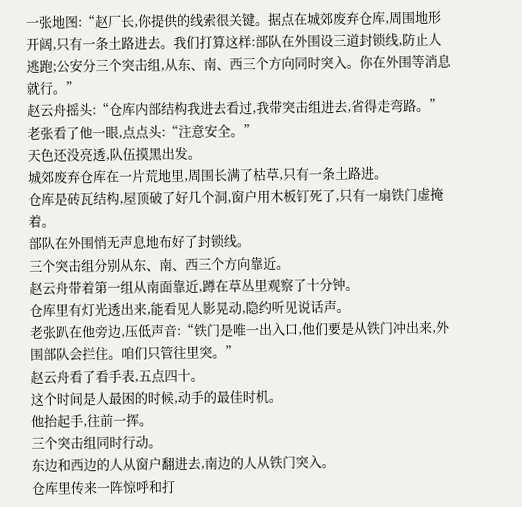一张地图:“赵厂长,你提供的线索很关键。据点在城郊废弃仓库,周围地形开阔,只有一条土路进去。我们打算这样:部队在外围设三道封锁线,防止人逃跑;公安分三个突击组,从东、南、西三个方向同时突入。你在外围等消息就行。”
赵云舟摇头:“仓库内部结构我进去看过,我带突击组进去,省得走弯路。”
老张看了他一眼,点点头:“注意安全。”
天色还没亮透,队伍摸黑出发。
城郊废弃仓库在一片荒地里,周围长满了枯草,只有一条土路进。
仓库是砖瓦结构,屋顶破了好几个洞,窗户用木板钉死了,只有一扇铁门虚掩着。
部队在外围悄无声息地布好了封锁线。
三个突击组分别从东、南、西三个方向靠近。
赵云舟带着第一组从南面靠近,蹲在草丛里观察了十分钟。
仓库里有灯光透出来,能看见人影晃动,隐约听见说话声。
老张趴在他旁边,压低声音:“铁门是唯一出入口,他们要是从铁门冲出来,外围部队会拦住。咱们只管往里突。”
赵云舟看了看手表,五点四十。
这个时间是人最困的时候,动手的最佳时机。
他抬起手,往前一挥。
三个突击组同时行动。
东边和西边的人从窗户翻进去,南边的人从铁门突入。
仓库里传来一阵惊呼和打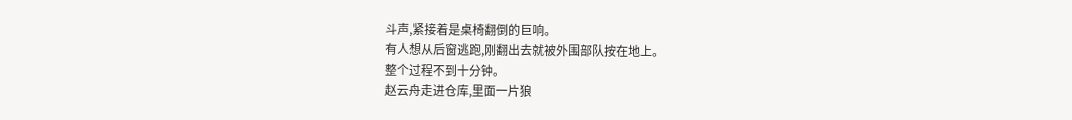斗声,紧接着是桌椅翻倒的巨响。
有人想从后窗逃跑,刚翻出去就被外围部队按在地上。
整个过程不到十分钟。
赵云舟走进仓库,里面一片狼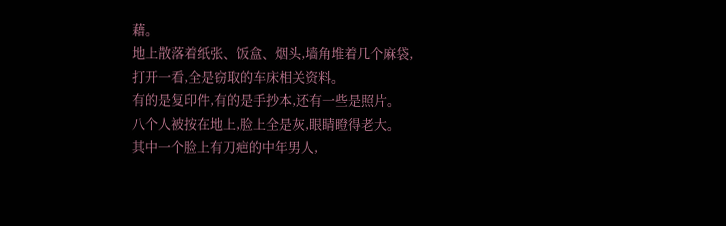藉。
地上散落着纸张、饭盒、烟头,墙角堆着几个麻袋,打开一看,全是窃取的车床相关资料。
有的是复印件,有的是手抄本,还有一些是照片。
八个人被按在地上,脸上全是灰,眼睛瞪得老大。
其中一个脸上有刀疤的中年男人,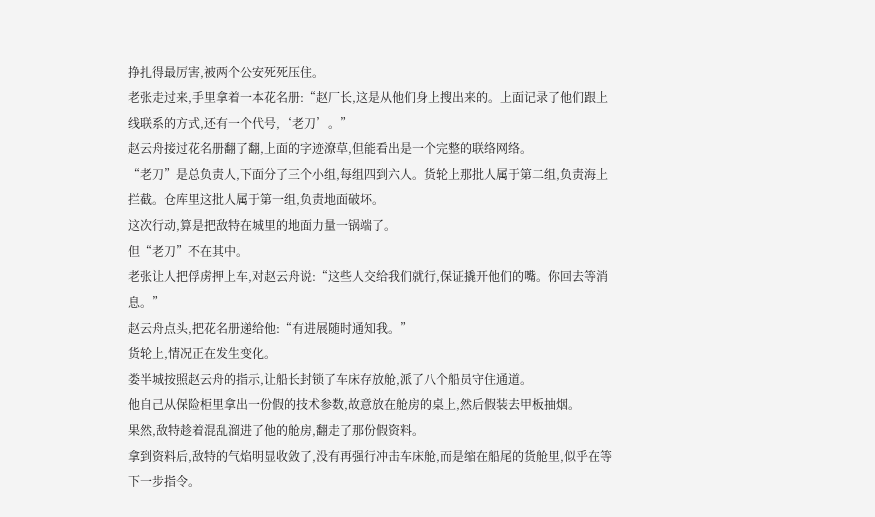挣扎得最厉害,被两个公安死死压住。
老张走过来,手里拿着一本花名册:“赵厂长,这是从他们身上搜出来的。上面记录了他们跟上线联系的方式,还有一个代号,‘老刀’。”
赵云舟接过花名册翻了翻,上面的字迹潦草,但能看出是一个完整的联络网络。
“老刀”是总负责人,下面分了三个小组,每组四到六人。货轮上那批人属于第二组,负责海上拦截。仓库里这批人属于第一组,负责地面破坏。
这次行动,算是把敌特在城里的地面力量一锅端了。
但“老刀”不在其中。
老张让人把俘虏押上车,对赵云舟说:“这些人交给我们就行,保证撬开他们的嘴。你回去等消息。”
赵云舟点头,把花名册递给他:“有进展随时通知我。”
货轮上,情况正在发生变化。
娄半城按照赵云舟的指示,让船长封锁了车床存放舱,派了八个船员守住通道。
他自己从保险柜里拿出一份假的技术参数,故意放在舱房的桌上,然后假装去甲板抽烟。
果然,敌特趁着混乱溜进了他的舱房,翻走了那份假资料。
拿到资料后,敌特的气焰明显收敛了,没有再强行冲击车床舱,而是缩在船尾的货舱里,似乎在等下一步指令。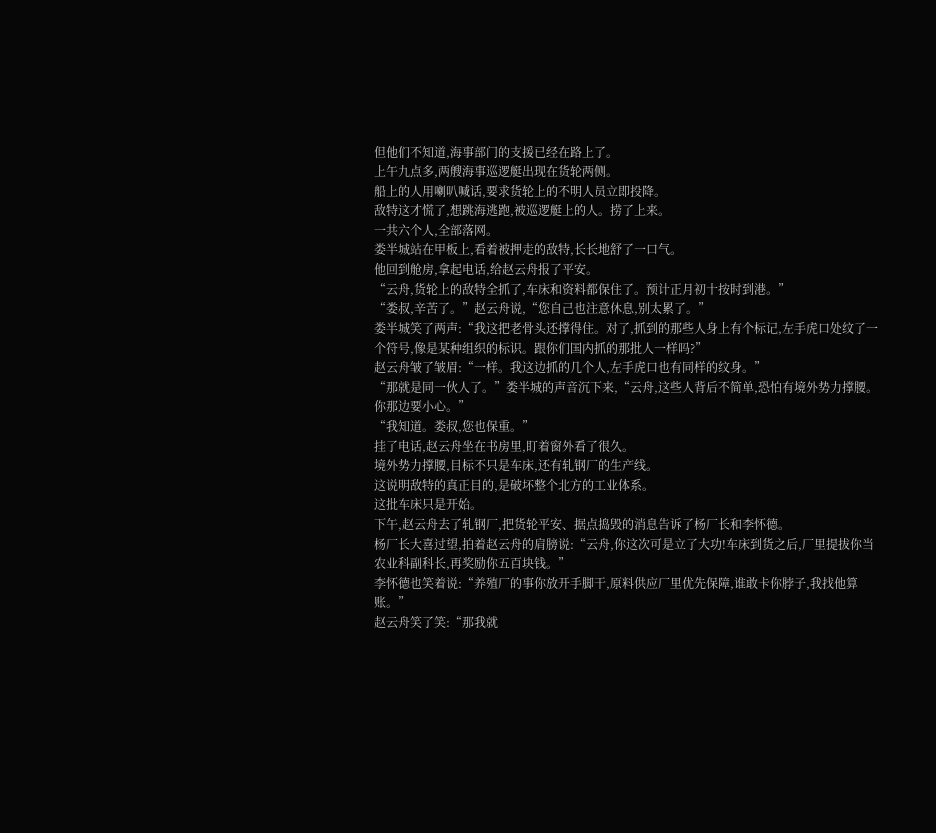但他们不知道,海事部门的支援已经在路上了。
上午九点多,两艘海事巡逻艇出现在货轮两侧。
船上的人用喇叭喊话,要求货轮上的不明人员立即投降。
敌特这才慌了,想跳海逃跑,被巡逻艇上的人。捞了上来。
一共六个人,全部落网。
娄半城站在甲板上,看着被押走的敌特,长长地舒了一口气。
他回到舱房,拿起电话,给赵云舟报了平安。
“云舟,货轮上的敌特全抓了,车床和资料都保住了。预计正月初十按时到港。”
“娄叔,辛苦了。”赵云舟说,“您自己也注意休息,别太累了。”
娄半城笑了两声:“我这把老骨头还撑得住。对了,抓到的那些人身上有个标记,左手虎口处纹了一个符号,像是某种组织的标识。跟你们国内抓的那批人一样吗?”
赵云舟皱了皱眉:“一样。我这边抓的几个人,左手虎口也有同样的纹身。”
“那就是同一伙人了。”娄半城的声音沉下来,“云舟,这些人背后不简单,恐怕有境外势力撑腰。你那边要小心。”
“我知道。娄叔,您也保重。”
挂了电话,赵云舟坐在书房里,盯着窗外看了很久。
境外势力撑腰,目标不只是车床,还有轧钢厂的生产线。
这说明敌特的真正目的,是破坏整个北方的工业体系。
这批车床只是开始。
下午,赵云舟去了轧钢厂,把货轮平安、据点捣毁的消息告诉了杨厂长和李怀德。
杨厂长大喜过望,拍着赵云舟的肩膀说:“云舟,你这次可是立了大功!车床到货之后,厂里提拔你当农业科副科长,再奖励你五百块钱。”
李怀德也笑着说:“养殖厂的事你放开手脚干,原料供应厂里优先保障,谁敢卡你脖子,我找他算账。”
赵云舟笑了笑:“那我就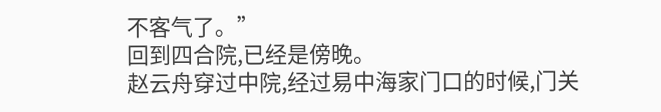不客气了。”
回到四合院,已经是傍晚。
赵云舟穿过中院,经过易中海家门口的时候,门关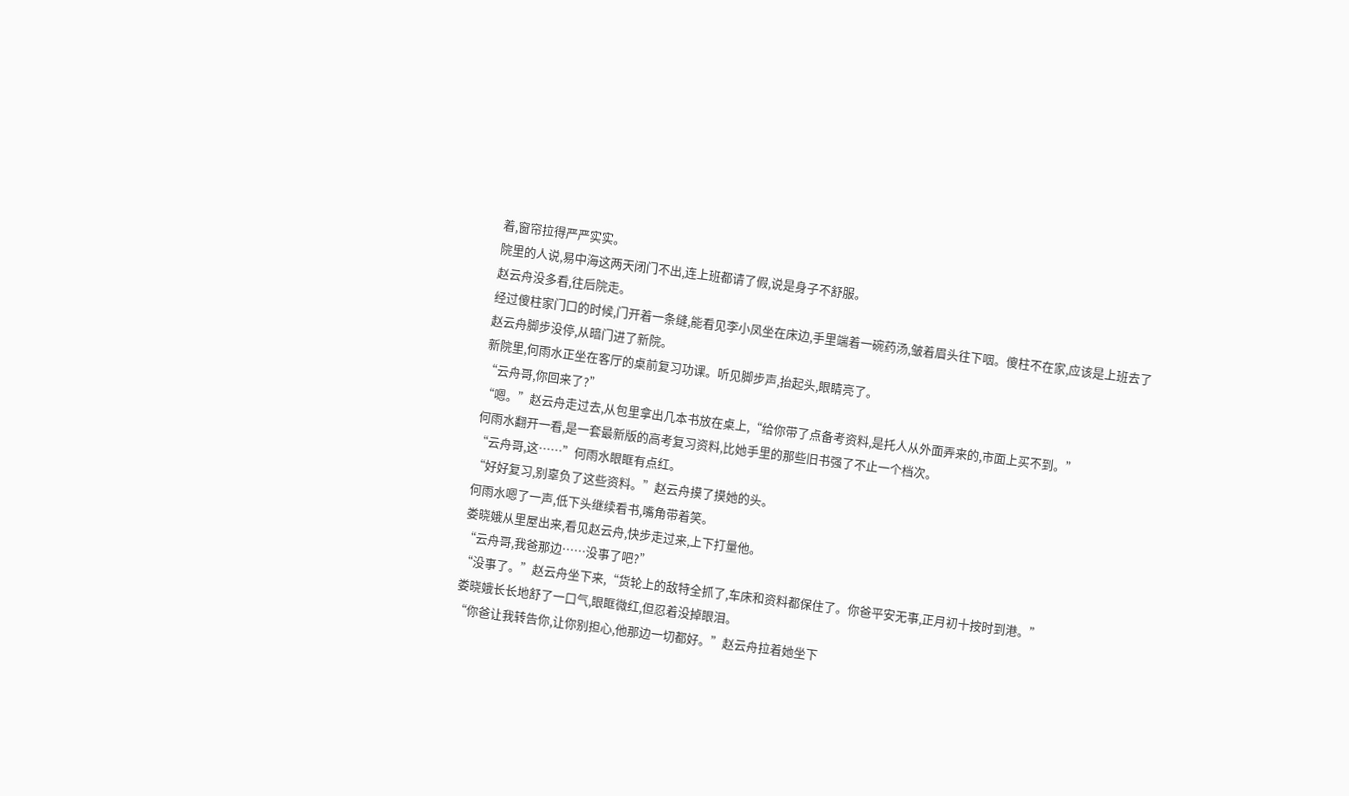着,窗帘拉得严严实实。
院里的人说,易中海这两天闭门不出,连上班都请了假,说是身子不舒服。
赵云舟没多看,往后院走。
经过傻柱家门口的时候,门开着一条缝,能看见李小凤坐在床边,手里端着一碗药汤,皱着眉头往下咽。傻柱不在家,应该是上班去了
赵云舟脚步没停,从暗门进了新院。
新院里,何雨水正坐在客厅的桌前复习功课。听见脚步声,抬起头,眼睛亮了。
“云舟哥,你回来了?”
“嗯。”赵云舟走过去,从包里拿出几本书放在桌上,“给你带了点备考资料,是托人从外面弄来的,市面上买不到。”
何雨水翻开一看,是一套最新版的高考复习资料,比她手里的那些旧书强了不止一个档次。
“云舟哥,这……”何雨水眼眶有点红。
“好好复习,别辜负了这些资料。”赵云舟摸了摸她的头。
何雨水嗯了一声,低下头继续看书,嘴角带着笑。
娄晓娥从里屋出来,看见赵云舟,快步走过来,上下打量他。
“云舟哥,我爸那边……没事了吧?”
“没事了。”赵云舟坐下来,“货轮上的敌特全抓了,车床和资料都保住了。你爸平安无事,正月初十按时到港。”
娄晓娥长长地舒了一口气,眼眶微红,但忍着没掉眼泪。
“你爸让我转告你,让你别担心,他那边一切都好。”赵云舟拉着她坐下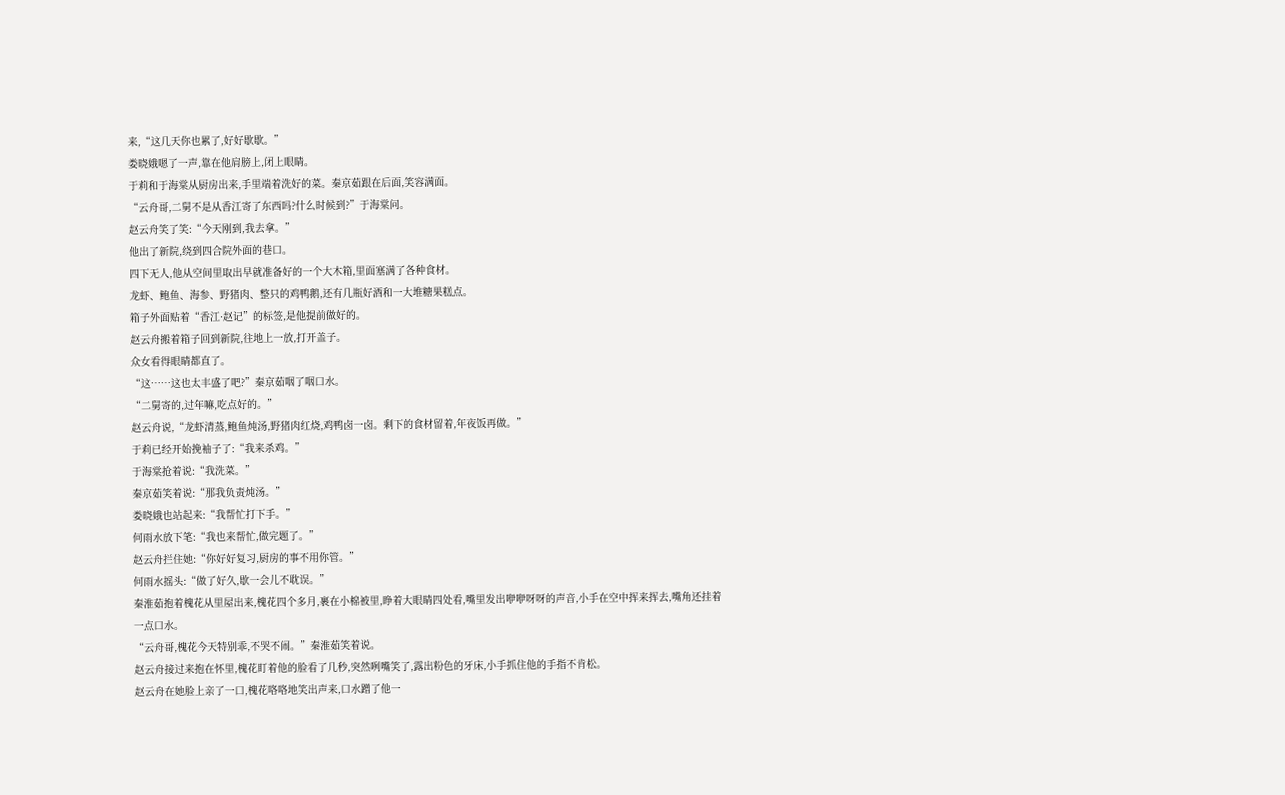来,“这几天你也累了,好好歇歇。”
娄晓娥嗯了一声,靠在他肩膀上,闭上眼睛。
于莉和于海棠从厨房出来,手里端着洗好的菜。秦京茹跟在后面,笑容满面。
“云舟哥,二舅不是从香江寄了东西吗?什么时候到?”于海棠问。
赵云舟笑了笑:“今天刚到,我去拿。”
他出了新院,绕到四合院外面的巷口。
四下无人,他从空间里取出早就准备好的一个大木箱,里面塞满了各种食材。
龙虾、鲍鱼、海参、野猪肉、整只的鸡鸭鹅,还有几瓶好酒和一大堆糖果糕点。
箱子外面贴着“香江·赵记”的标签,是他提前做好的。
赵云舟搬着箱子回到新院,往地上一放,打开盖子。
众女看得眼睛都直了。
“这……这也太丰盛了吧?”秦京茹咽了咽口水。
“二舅寄的,过年嘛,吃点好的。”
赵云舟说,“龙虾清蒸,鲍鱼炖汤,野猪肉红烧,鸡鸭卤一卤。剩下的食材留着,年夜饭再做。”
于莉已经开始挽袖子了:“我来杀鸡。”
于海棠抢着说:“我洗菜。”
秦京茹笑着说:“那我负责炖汤。”
娄晓娥也站起来:“我帮忙打下手。”
何雨水放下笔:“我也来帮忙,做完题了。”
赵云舟拦住她:“你好好复习,厨房的事不用你管。”
何雨水摇头:“做了好久,歇一会儿不耽误。”
秦淮茹抱着槐花从里屋出来,槐花四个多月,裹在小棉被里,睁着大眼睛四处看,嘴里发出咿咿呀呀的声音,小手在空中挥来挥去,嘴角还挂着一点口水。
“云舟哥,槐花今天特别乖,不哭不闹。”秦淮茹笑着说。
赵云舟接过来抱在怀里,槐花盯着他的脸看了几秒,突然咧嘴笑了,露出粉色的牙床,小手抓住他的手指不肯松。
赵云舟在她脸上亲了一口,槐花咯咯地笑出声来,口水蹭了他一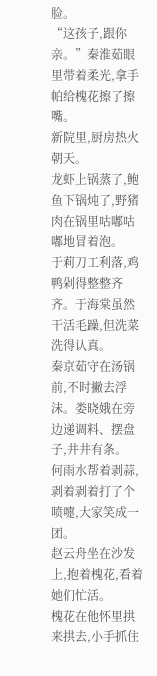脸。
“这孩子,跟你亲。”秦淮茹眼里带着柔光,拿手帕给槐花擦了擦嘴。
新院里,厨房热火朝天。
龙虾上锅蒸了,鲍鱼下锅炖了,野猪肉在锅里咕嘟咕嘟地冒着泡。
于莉刀工利落,鸡鸭剁得整整齐齐。于海棠虽然干活毛躁,但洗菜洗得认真。
秦京茹守在汤锅前,不时撇去浮沫。娄晓娥在旁边递调料、摆盘子,井井有条。
何雨水帮着剥蒜,剥着剥着打了个喷嚏,大家笑成一团。
赵云舟坐在沙发上,抱着槐花,看着她们忙活。
槐花在他怀里拱来拱去,小手抓住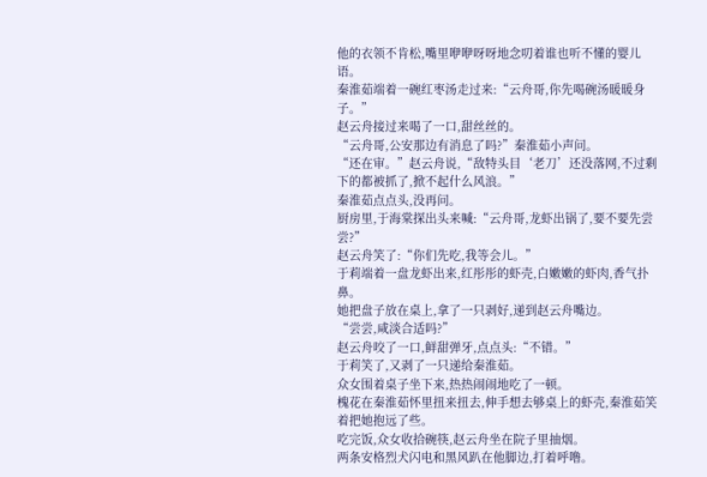他的衣领不肯松,嘴里咿咿呀呀地念叨着谁也听不懂的婴儿语。
秦淮茹端着一碗红枣汤走过来:“云舟哥,你先喝碗汤暖暖身子。”
赵云舟接过来喝了一口,甜丝丝的。
“云舟哥,公安那边有消息了吗?”秦淮茹小声问。
“还在审。”赵云舟说,“敌特头目‘老刀’还没落网,不过剩下的都被抓了,掀不起什么风浪。”
秦淮茹点点头,没再问。
厨房里,于海棠探出头来喊:“云舟哥,龙虾出锅了,要不要先尝尝?”
赵云舟笑了:“你们先吃,我等会儿。”
于莉端着一盘龙虾出来,红彤彤的虾壳,白嫩嫩的虾肉,香气扑鼻。
她把盘子放在桌上,拿了一只剥好,递到赵云舟嘴边。
“尝尝,咸淡合适吗?”
赵云舟咬了一口,鲜甜弹牙,点点头:“不错。”
于莉笑了,又剥了一只递给秦淮茹。
众女围着桌子坐下来,热热闹闹地吃了一顿。
槐花在秦淮茹怀里扭来扭去,伸手想去够桌上的虾壳,秦淮茹笑着把她抱远了些。
吃完饭,众女收拾碗筷,赵云舟坐在院子里抽烟。
两条安格烈犬闪电和黑风趴在他脚边,打着呼噜。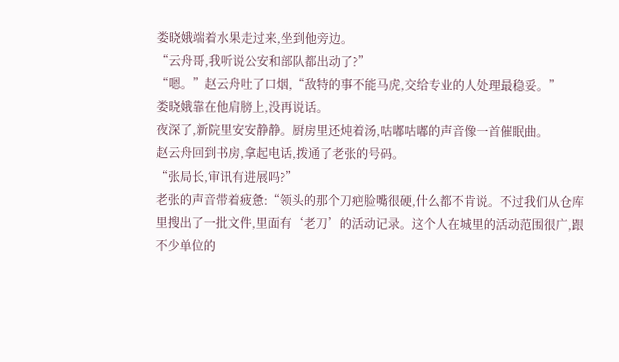娄晓娥端着水果走过来,坐到他旁边。
“云舟哥,我听说公安和部队都出动了?”
“嗯。”赵云舟吐了口烟,“敌特的事不能马虎,交给专业的人处理最稳妥。”
娄晓娥靠在他肩膀上,没再说话。
夜深了,新院里安安静静。厨房里还炖着汤,咕嘟咕嘟的声音像一首催眠曲。
赵云舟回到书房,拿起电话,拨通了老张的号码。
“张局长,审讯有进展吗?”
老张的声音带着疲惫:“领头的那个刀疤脸嘴很硬,什么都不肯说。不过我们从仓库里搜出了一批文件,里面有‘老刀’的活动记录。这个人在城里的活动范围很广,跟不少单位的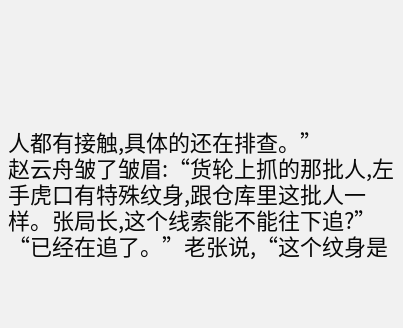人都有接触,具体的还在排查。”
赵云舟皱了皱眉:“货轮上抓的那批人,左手虎口有特殊纹身,跟仓库里这批人一样。张局长,这个线索能不能往下追?”
“已经在追了。”老张说,“这个纹身是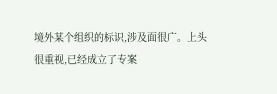境外某个组织的标识,涉及面很广。上头很重视,已经成立了专案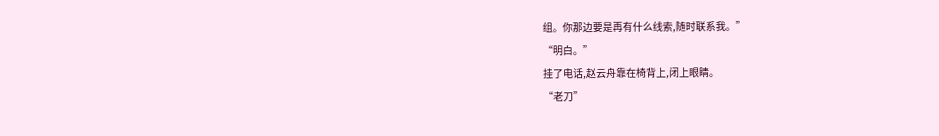组。你那边要是再有什么线索,随时联系我。”
“明白。”
挂了电话,赵云舟靠在椅背上,闭上眼睛。
“老刀”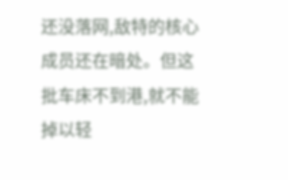还没落网,敌特的核心成员还在暗处。但这批车床不到港,就不能掉以轻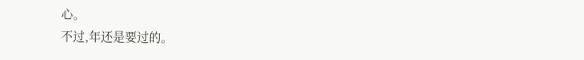心。
不过,年还是要过的。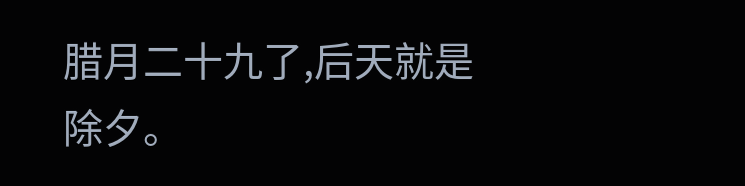腊月二十九了,后天就是除夕。